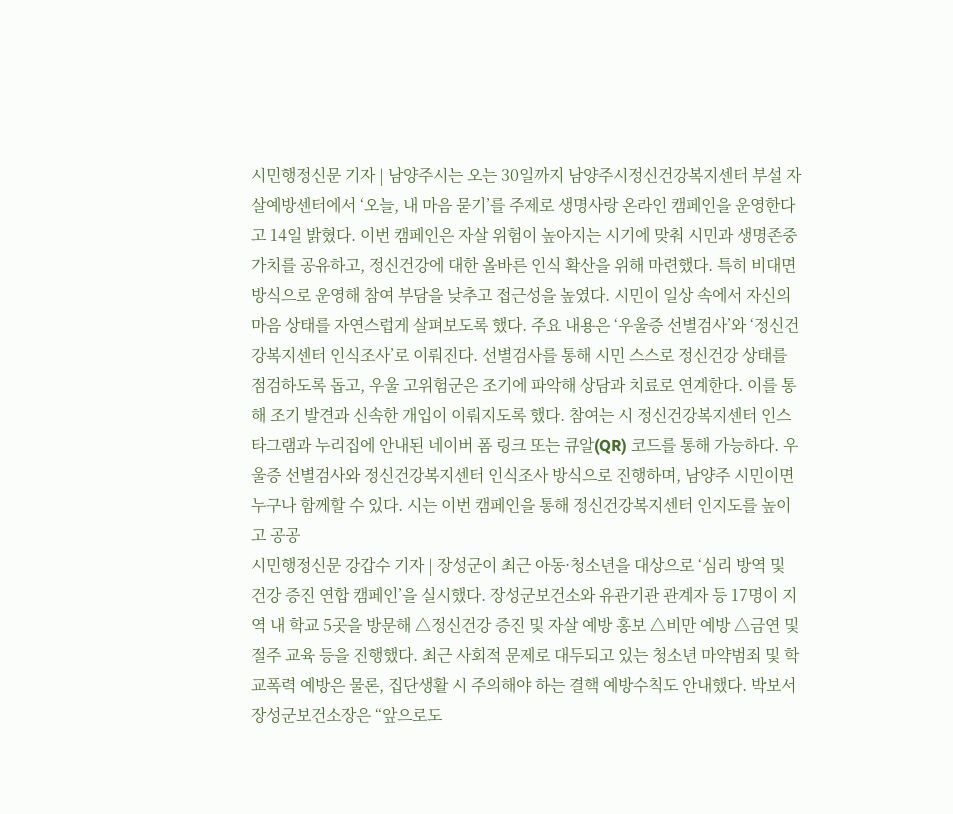시민행정신문 기자 | 남양주시는 오는 30일까지 남양주시정신건강복지센터 부설 자살예방센터에서 ‘오늘, 내 마음 묻기’를 주제로 생명사랑 온라인 캠페인을 운영한다고 14일 밝혔다. 이번 캠페인은 자살 위험이 높아지는 시기에 맞춰 시민과 생명존중 가치를 공유하고, 정신건강에 대한 올바른 인식 확산을 위해 마련했다. 특히 비대면 방식으로 운영해 참여 부담을 낮추고 접근성을 높였다. 시민이 일상 속에서 자신의 마음 상태를 자연스럽게 살펴보도록 했다. 주요 내용은 ‘우울증 선별검사’와 ‘정신건강복지센터 인식조사’로 이뤄진다. 선별검사를 통해 시민 스스로 정신건강 상태를 점검하도록 돕고, 우울 고위험군은 조기에 파악해 상담과 치료로 연계한다. 이를 통해 조기 발견과 신속한 개입이 이뤄지도록 했다. 참여는 시 정신건강복지센터 인스타그램과 누리집에 안내된 네이버 폼 링크 또는 큐알(QR) 코드를 통해 가능하다. 우울증 선별검사와 정신건강복지센터 인식조사 방식으로 진행하며, 남양주 시민이면 누구나 함께할 수 있다. 시는 이번 캠페인을 통해 정신건강복지센터 인지도를 높이고 공공
시민행정신문 강갑수 기자 | 장성군이 최근 아동·청소년을 대상으로 ‘심리 방역 및 건강 증진 연합 캠페인’을 실시했다. 장성군보건소와 유관기관 관계자 등 17명이 지역 내 학교 5곳을 방문해 △정신건강 증진 및 자살 예방 홍보 △비만 예방 △금연 및 절주 교육 등을 진행했다. 최근 사회적 문제로 대두되고 있는 청소년 마약범죄 및 학교폭력 예방은 물론, 집단생활 시 주의해야 하는 결핵 예방수칙도 안내했다. 박보서 장성군보건소장은 “앞으로도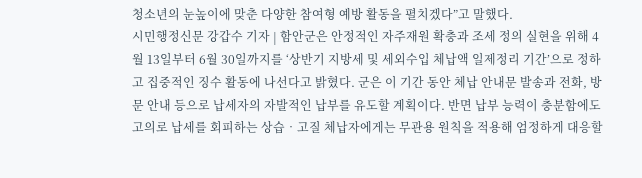청소년의 눈높이에 맞춘 다양한 참여형 예방 활동을 펼치겠다”고 말했다.
시민행정신문 강갑수 기자 | 함안군은 안정적인 자주재원 확충과 조세 정의 실현을 위해 4월 13일부터 6월 30일까지를 ‘상반기 지방세 및 세외수입 체납액 일제정리 기간’으로 정하고 집중적인 징수 활동에 나선다고 밝혔다. 군은 이 기간 동안 체납 안내문 발송과 전화, 방문 안내 등으로 납세자의 자발적인 납부를 유도할 계획이다. 반면 납부 능력이 충분함에도 고의로 납세를 회피하는 상습‧고질 체납자에게는 무관용 원칙을 적용해 엄정하게 대응할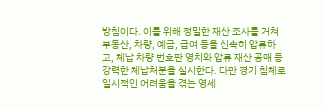방침이다. 이를 위해 정밀한 재산 조사를 거쳐 부동산, 차량, 예금, 급여 등을 신속히 압류하고, 체납 차량 번호판 영치와 압류 재산 공매 등 강력한 체납처분을 실시한다. 다만 경기 침체로 일시적인 어려움을 겪는 영세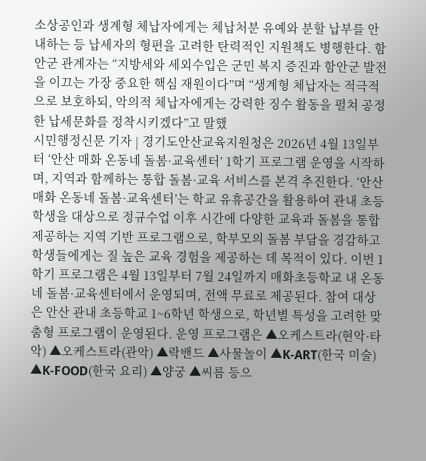소상공인과 생계형 체납자에게는 체납처분 유예와 분할 납부를 안내하는 등 납세자의 형편을 고려한 탄력적인 지원책도 병행한다. 함안군 관계자는 “지방세와 세외수입은 군민 복지 증진과 함안군 발전을 이끄는 가장 중요한 핵심 재원이다”며 “생계형 체납자는 적극적으로 보호하되, 악의적 체납자에게는 강력한 징수 활동을 펼쳐 공정한 납세문화를 정착시키겠다”고 말했
시민행정신문 기자 | 경기도안산교육지원청은 2026년 4월 13일부터 ‘안산 매화 온동네 돌봄·교육센터’ 1학기 프로그램 운영을 시작하며, 지역과 함께하는 통합 돌봄·교육 서비스를 본격 추진한다. ‘안산 매화 온동네 돌봄·교육센터’는 학교 유휴공간을 활용하여 관내 초등학생을 대상으로 정규수업 이후 시간에 다양한 교육과 돌봄을 통합 제공하는 지역 기반 프로그램으로, 학부모의 돌봄 부담을 경감하고 학생들에게는 질 높은 교육 경험을 제공하는 데 목적이 있다. 이번 1학기 프로그램은 4월 13일부터 7월 24일까지 매화초등학교 내 온동네 돌봄·교육센터에서 운영되며, 전액 무료로 제공된다. 참여 대상은 안산 관내 초등학교 1~6학년 학생으로, 학년별 특성을 고려한 맞춤형 프로그램이 운영된다. 운영 프로그램은 ▲오케스트라(현악·타악) ▲오케스트라(관악) ▲락밴드 ▲사물놀이 ▲K-ART(한국 미술) ▲K-FOOD(한국 요리) ▲양궁 ▲씨름 등으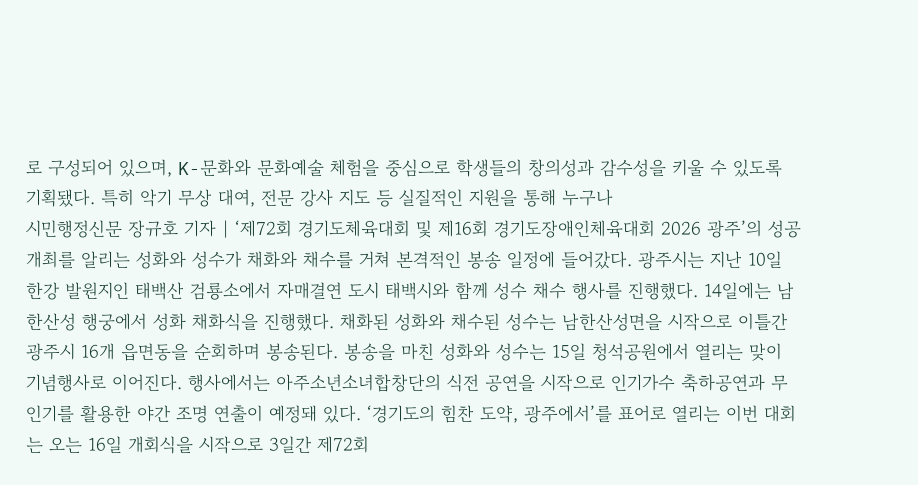로 구성되어 있으며, K-문화와 문화예술 체험을 중심으로 학생들의 창의성과 감수성을 키울 수 있도록 기획됐다. 특히 악기 무상 대여, 전문 강사 지도 등 실질적인 지원을 통해 누구나
시민행정신문 장규호 기자 | ‘제72회 경기도체육대회 및 제16회 경기도장애인체육대회 2026 광주’의 성공 개최를 알리는 성화와 성수가 채화와 채수를 거쳐 본격적인 봉송 일정에 들어갔다. 광주시는 지난 10일 한강 발원지인 태백산 검룡소에서 자매결연 도시 태백시와 함께 성수 채수 행사를 진행했다. 14일에는 남한산성 행궁에서 성화 채화식을 진행했다. 채화된 성화와 채수된 성수는 남한산성면을 시작으로 이틀간 광주시 16개 읍면동을 순회하며 봉송된다. 봉송을 마친 성화와 성수는 15일 청석공원에서 열리는 맞이 기념행사로 이어진다. 행사에서는 아주소년소녀합창단의 식전 공연을 시작으로 인기가수 축하공연과 무인기를 활용한 야간 조명 연출이 예정돼 있다. ‘경기도의 힘찬 도약, 광주에서’를 표어로 열리는 이번 대회는 오는 16일 개회식을 시작으로 3일간 제72회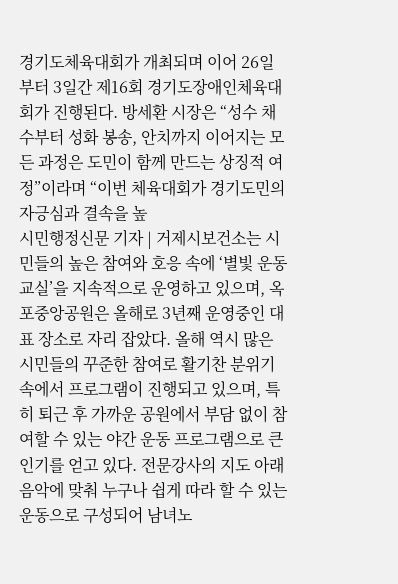경기도체육대회가 개최되며 이어 26일부터 3일간 제16회 경기도장애인체육대회가 진행된다. 방세환 시장은 “성수 채수부터 성화 봉송, 안치까지 이어지는 모든 과정은 도민이 함께 만드는 상징적 여정”이라며 “이번 체육대회가 경기도민의 자긍심과 결속을 높
시민행정신문 기자 | 거제시보건소는 시민들의 높은 참여와 호응 속에 ‘별빛 운동교실’을 지속적으로 운영하고 있으며, 옥포중앙공원은 올해로 3년째 운영중인 대표 장소로 자리 잡았다. 올해 역시 많은 시민들의 꾸준한 참여로 활기찬 분위기 속에서 프로그램이 진행되고 있으며, 특히 퇴근 후 가까운 공원에서 부담 없이 참여할 수 있는 야간 운동 프로그램으로 큰 인기를 얻고 있다. 전문강사의 지도 아래 음악에 맞춰 누구나 쉽게 따라 할 수 있는 운동으로 구성되어 남녀노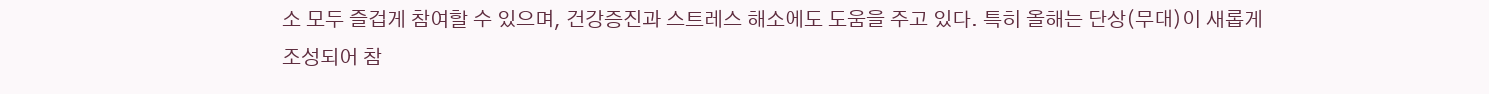소 모두 즐겁게 참여할 수 있으며, 건강증진과 스트레스 해소에도 도움을 주고 있다. 특히 올해는 단상(무대)이 새롭게 조성되어 참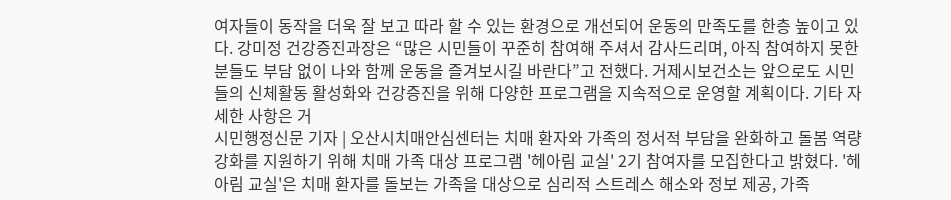여자들이 동작을 더욱 잘 보고 따라 할 수 있는 환경으로 개선되어 운동의 만족도를 한층 높이고 있다. 강미정 건강증진과장은 “많은 시민들이 꾸준히 참여해 주셔서 감사드리며, 아직 참여하지 못한 분들도 부담 없이 나와 함께 운동을 즐겨보시길 바란다”고 전했다. 거제시보건소는 앞으로도 시민들의 신체활동 활성화와 건강증진을 위해 다양한 프로그램을 지속적으로 운영할 계획이다. 기타 자세한 사항은 거
시민행정신문 기자 | 오산시치매안심센터는 치매 환자와 가족의 정서적 부담을 완화하고 돌봄 역량 강화를 지원하기 위해 치매 가족 대상 프로그램 '헤아림 교실' 2기 참여자를 모집한다고 밝혔다. '헤아림 교실'은 치매 환자를 돌보는 가족을 대상으로 심리적 스트레스 해소와 정보 제공, 가족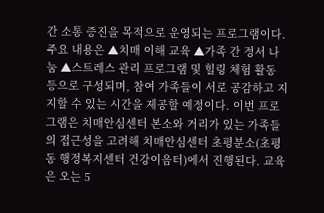간 소통 증진을 목적으로 운영되는 프로그램이다. 주요 내용은 ▲치매 이해 교육 ▲가족 간 정서 나눔 ▲스트레스 관리 프로그램 및 힐링 체험 활동 등으로 구성되며, 참여 가족들이 서로 공감하고 지지할 수 있는 시간을 제공할 예정이다. 이번 프로그램은 치매안심센터 본소와 거리가 있는 가족들의 접근성을 고려해 치매안심센터 초평분소(초평동 행정복지센터 건강이음터)에서 진행된다. 교육은 오는 5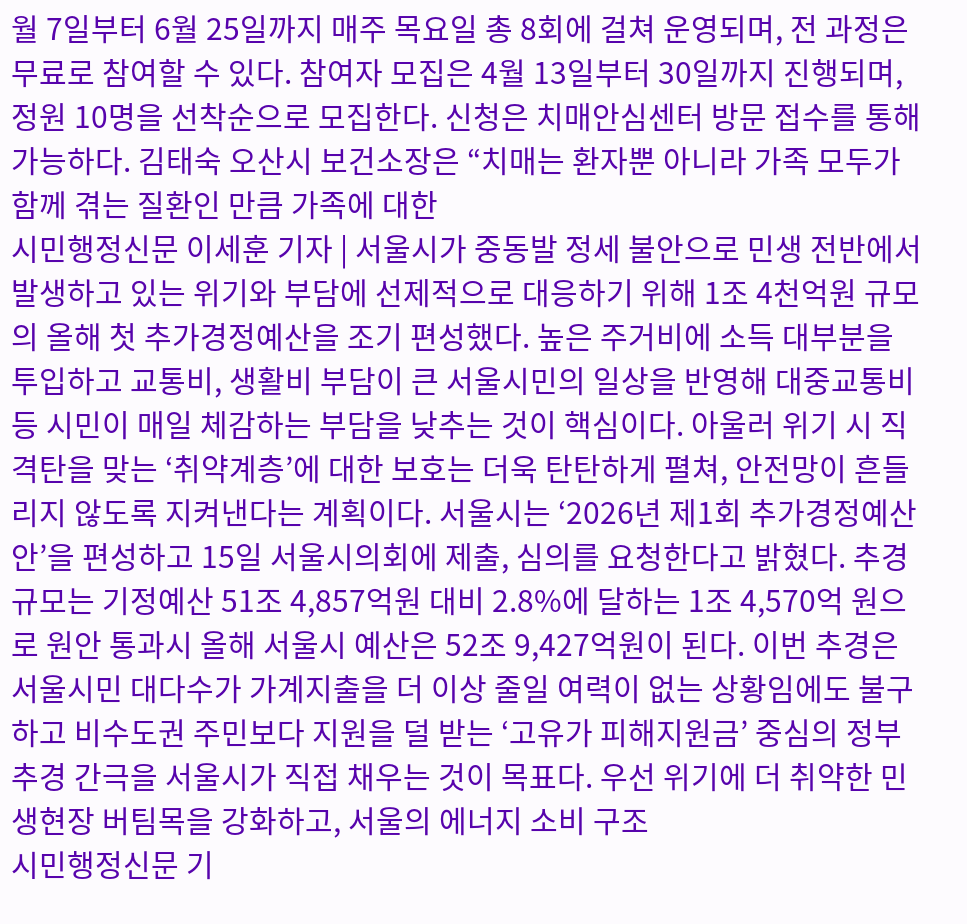월 7일부터 6월 25일까지 매주 목요일 총 8회에 걸쳐 운영되며, 전 과정은 무료로 참여할 수 있다. 참여자 모집은 4월 13일부터 30일까지 진행되며, 정원 10명을 선착순으로 모집한다. 신청은 치매안심센터 방문 접수를 통해 가능하다. 김태숙 오산시 보건소장은 “치매는 환자뿐 아니라 가족 모두가 함께 겪는 질환인 만큼 가족에 대한
시민행정신문 이세훈 기자 | 서울시가 중동발 정세 불안으로 민생 전반에서 발생하고 있는 위기와 부담에 선제적으로 대응하기 위해 1조 4천억원 규모의 올해 첫 추가경정예산을 조기 편성했다. 높은 주거비에 소득 대부분을 투입하고 교통비, 생활비 부담이 큰 서울시민의 일상을 반영해 대중교통비 등 시민이 매일 체감하는 부담을 낮추는 것이 핵심이다. 아울러 위기 시 직격탄을 맞는 ‘취약계층’에 대한 보호는 더욱 탄탄하게 펼쳐, 안전망이 흔들리지 않도록 지켜낸다는 계획이다. 서울시는 ‘2026년 제1회 추가경정예산안’을 편성하고 15일 서울시의회에 제출, 심의를 요청한다고 밝혔다. 추경 규모는 기정예산 51조 4,857억원 대비 2.8%에 달하는 1조 4,570억 원으로 원안 통과시 올해 서울시 예산은 52조 9,427억원이 된다. 이번 추경은 서울시민 대다수가 가계지출을 더 이상 줄일 여력이 없는 상황임에도 불구하고 비수도권 주민보다 지원을 덜 받는 ‘고유가 피해지원금’ 중심의 정부 추경 간극을 서울시가 직접 채우는 것이 목표다. 우선 위기에 더 취약한 민생현장 버팀목을 강화하고, 서울의 에너지 소비 구조
시민행정신문 기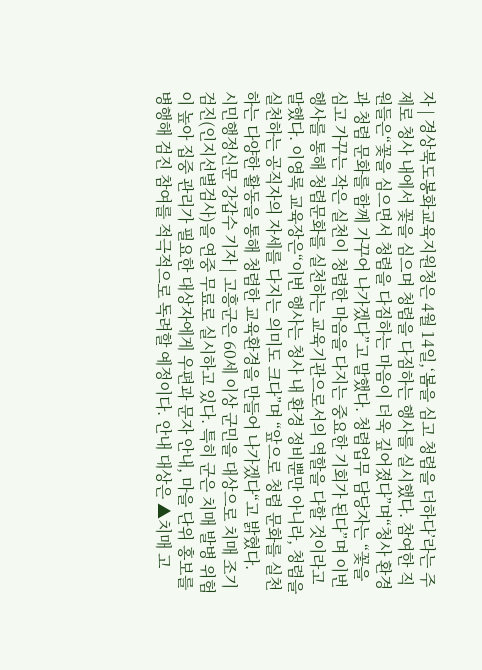자 | 경상북도봉화교육지원청은 4월 14일,‘봄을 심고 청렴을 더하다’라는 주제로 청사 내에서 꽃을 심으며 청렴을 다짐하는 행사를 실시했다. 참여한 직원들은“꽃을 심으면서 청렴을 다짐하는 마음이 더욱 깊어졌다”며“청사 환경과 청렴 문화를 함께 가꾸어 나가겠다”고 말했다. 청렴업무 담당자는 “꽃을 심고 가꾸는 작은 실천이 청렴한 마음을 다지는 중요한 기회가 된다”며 이번 행사를 통해 청렴문화를 실천하는 교육기관으로서의 역할을 다할 것이라고 말했다. 이영록 교육장은“이번 행사는 청사 내 환경 정비뿐만 아니라, 청렴을 실천하는 공직자의 자세를 다지는 의미도 크다”며 “앞으로 청렴 문화를 실천하는 다양한 활동을 통해 청렴한 교육환경을 만들어 나가겠다“고 밝혔다.
시민행정신문 강갑수 기자 | 고흥군은 60세 이상 군민을 대상으로 치매 조기검진(인지선별검사)을 연중 무료로 실시하고 있다. 특히 군은 치매 발병 위험이 높아 집중 관리가 필요한 대상자에게 우편과 문자 안내, 마을 단위 홍보를 병행해 검진 참여를 적극적으로 독려할 예정이다. 안내 대상은 ▲치매 고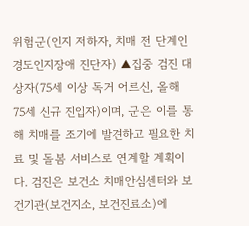위험군(인지 저하자, 치매 전 단계인 경도인지장애 진단자) ▲집중 검진 대상자(75세 이상 독거 어르신, 올해 75세 신규 진입자)이며, 군은 이를 통해 치매를 조기에 발견하고 필요한 치료 및 돌봄 서비스로 연계할 계획이다. 검진은 보건소 치매안심센터와 보건기관(보건지소, 보건진료소)에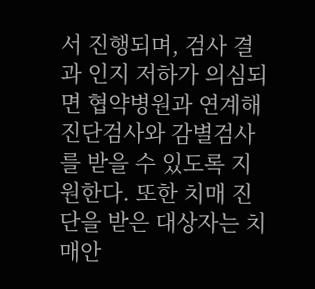서 진행되며, 검사 결과 인지 저하가 의심되면 협약병원과 연계해 진단검사와 감별검사를 받을 수 있도록 지원한다. 또한 치매 진단을 받은 대상자는 치매안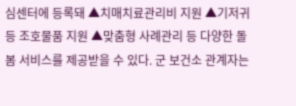심센터에 등록돼 ▲치매치료관리비 지원 ▲기저귀 등 조호물품 지원 ▲맞춤형 사례관리 등 다양한 돌봄 서비스를 제공받을 수 있다. 군 보건소 관계자는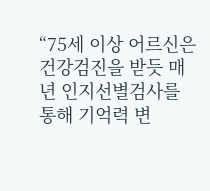“75세 이상 어르신은 건강검진을 받듯 매년 인지선별검사를 통해 기억력 변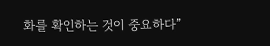화를 확인하는 것이 중요하다”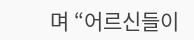며 “어르신들이